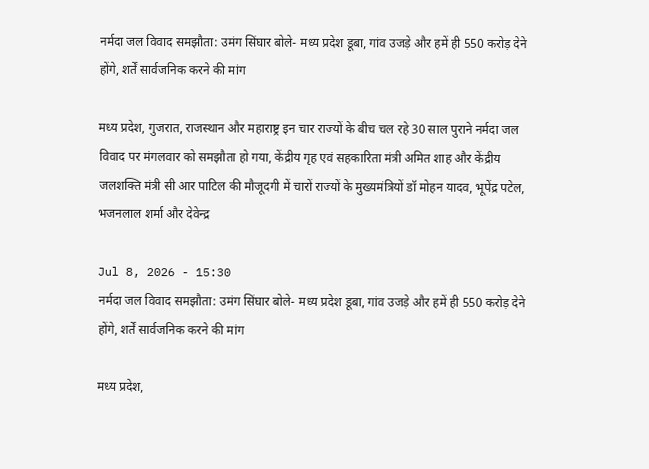नर्मदा जल विवाद समझौता: उमंग सिंघार बोले- मध्य प्रदेश डूबा, गांव उजड़े और हमें ही 550 करोड़ देने होंगे, शर्तें सार्वजनिक करने की मांग

मध्य प्रदेश, गुजरात, राजस्थान और महाराष्ट्र इन चार राज्यों के बीच चल रहे 30 साल पुराने नर्मदा जल विवाद पर मंगलवार को समझौता हो गया, केंद्रीय गृह एवं सहकारिता मंत्री अमित शाह और केंद्रीय जलशक्ति मंत्री सी आर पाटिल की मौजूदगी में चारों राज्यों के मुख्यमंत्रियों डॉ मोहन यादव, भूपेंद्र पटेल, भजनलाल शर्मा और देवेन्द्र

Jul 8, 2026 - 15:30
नर्मदा जल विवाद समझौता: उमंग सिंघार बोले- मध्य प्रदेश डूबा, गांव उजड़े और हमें ही 550 करोड़ देने होंगे, शर्तें सार्वजनिक करने की मांग

मध्य प्रदेश,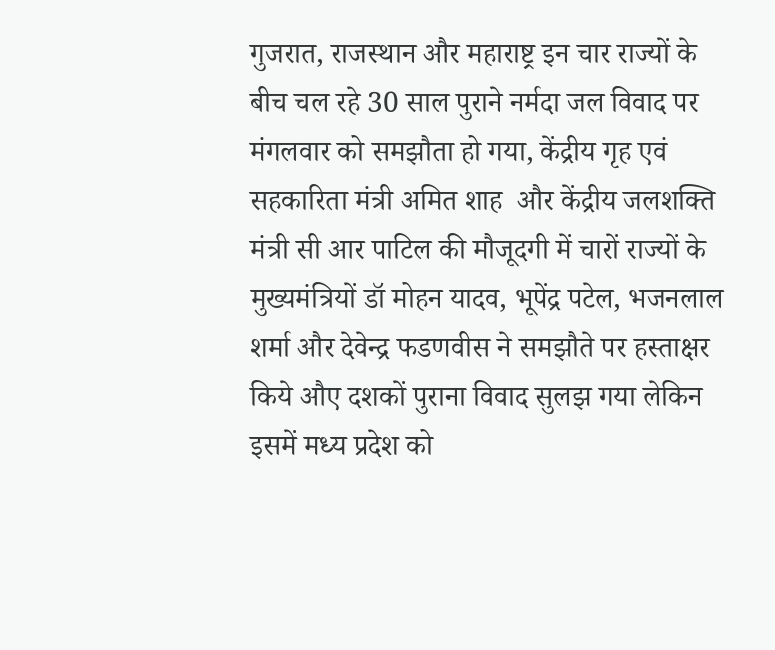गुजरात, राजस्थान और महाराष्ट्र इन चार राज्यों के बीच चल रहे 30 साल पुराने नर्मदा जल विवाद पर मंगलवार को समझौता हो गया, केंद्रीय गृह एवं सहकारिता मंत्री अमित शाह  और केंद्रीय जलशक्ति मंत्री सी आर पाटिल की मौजूदगी में चारों राज्यों के मुख्यमंत्रियों डॉ मोहन यादव, भूपेंद्र पटेल, भजनलाल शर्मा और देवेन्द्र फडणवीस ने समझौते पर हस्ताक्षर किये औए दशकों पुराना विवाद सुलझ गया लेकिन इसमें मध्य प्रदेश को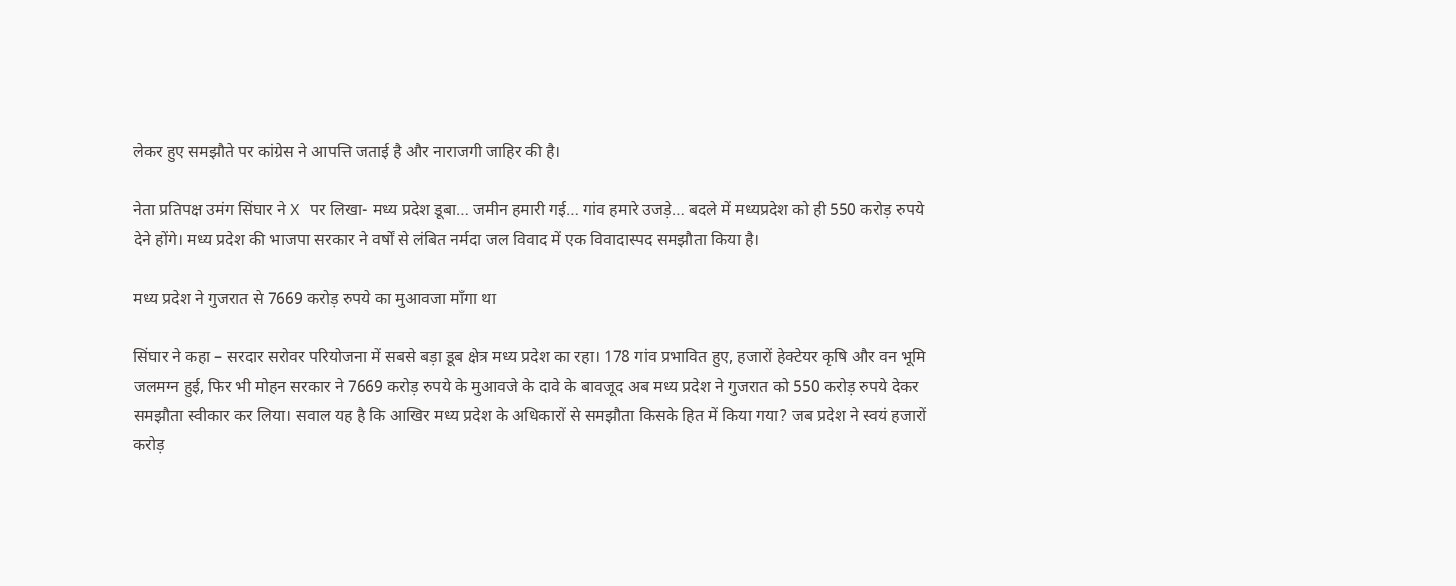लेकर हुए समझौते पर कांग्रेस ने आपत्ति जताई है और नाराजगी जाहिर की है।

नेता प्रतिपक्ष उमंग सिंघार ने X पर लिखा- मध्य प्रदेश डूबा… जमीन हमारी गई… गांव हमारे उजड़े… बदले में मध्यप्रदेश को ही 550 करोड़ रुपये देने होंगे। मध्य प्रदेश की भाजपा सरकार ने वर्षों से लंबित नर्मदा जल विवाद में एक विवादास्पद समझौता किया है।

मध्य प्रदेश ने गुजरात से 7669 करोड़ रुपये का मुआवजा माँगा था

सिंघार ने कहा – सरदार सरोवर परियोजना में सबसे बड़ा डूब क्षेत्र मध्य प्रदेश का रहा। 178 गांव प्रभावित हुए, हजारों हेक्टेयर कृषि और वन भूमि जलमग्न हुई, फिर भी मोहन सरकार ने 7669 करोड़ रुपये के मुआवजे के दावे के बावजूद अब मध्य प्रदेश ने गुजरात को 550 करोड़ रुपये देकर समझौता स्वीकार कर लिया। सवाल यह है कि आखिर मध्य प्रदेश के अधिकारों से समझौता किसके हित में किया गया? जब प्रदेश ने स्वयं हजारों करोड़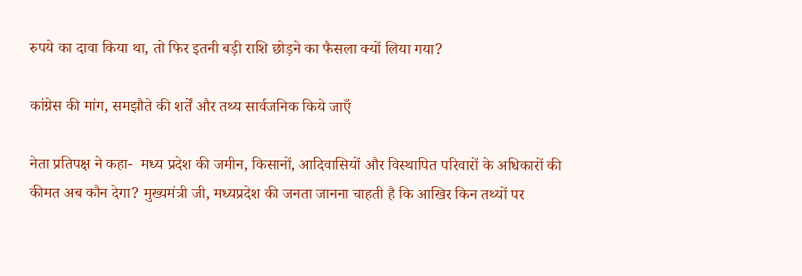रुपये का दावा किया था, तो फिर इतनी बड़ी राशि छोड़ने का फैसला क्यों लिया गया?

कांग्रेस की मांग, समझौते की शर्तें और तथ्य सार्वजनिक किये जाएँ

नेता प्रतिपक्ष ने कहा-  मध्य प्रदेश की जमीन, किसानों, आदिवासियों और विस्थापित परिवारों के अधिकारों की कीमत अब कौन देगा? मुख्यमंत्री जी, मध्यप्रदेश की जनता जानना चाहती है कि आखिर किन तथ्यों पर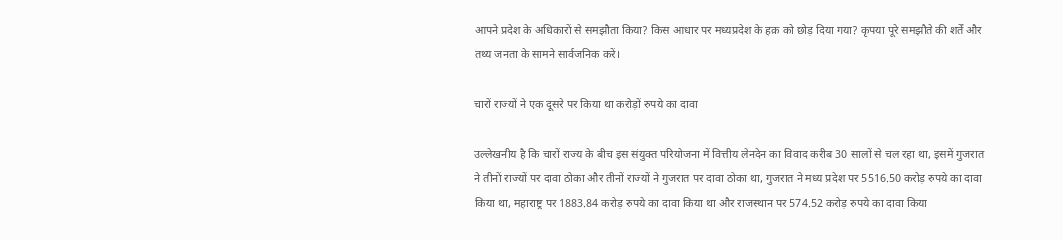आपने प्रदेश के अधिकारों से समझौता किया? किस आधार पर मध्यप्रदेश के हक़ को छोड़ दिया गया? कृपया पूरे समझौते की शर्तें और तथ्य जनता के सामने सार्वजनिक करें।

चारों राज्यों ने एक दूसरे पर किया था करोड़ों रुपये का दावा

उल्लेखनीय है कि चारों राज्य के बीच इस संयुक्त परियोजना में वित्तीय लेनदेन का विवाद करीब 30 सालों से चल रहा था, इसमें गुजरात ने तीनों राज्यों पर दावा ठोका और तीनों राज्यों ने गुजरात पर दावा ठोका था, गुजरात ने मध्य प्रदेश पर 5516.50 करोड़ रुपये का दावा किया था, महाराष्ट्र पर 1883.84 करोड़ रुपये का दावा किया था और राजस्थान पर 574.52 करोड़ रुपये का दावा किया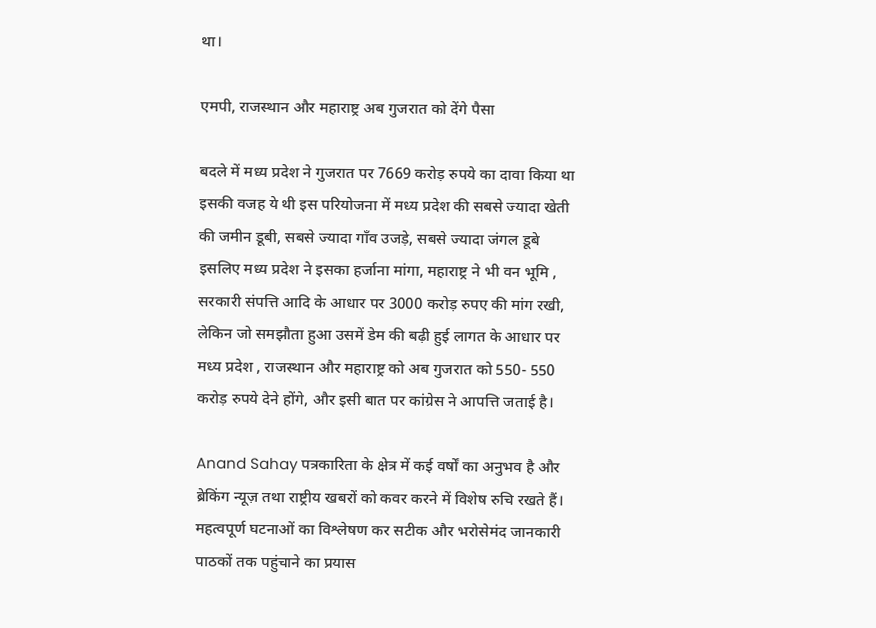था।

एमपी, राजस्थान और महाराष्ट्र अब गुजरात को देंगे पैसा

बदले में मध्य प्रदेश ने गुजरात पर 7669 करोड़ रुपये का दावा किया था इसकी वजह ये थी इस परियोजना में मध्य प्रदेश की सबसे ज्यादा खेती की जमीन डूबी, सबसे ज्यादा गाँव उजड़े, सबसे ज्यादा जंगल डूबे इसलिए मध्य प्रदेश ने इसका हर्जाना मांगा, महाराष्ट्र ने भी वन भूमि , सरकारी संपत्ति आदि के आधार पर 3000 करोड़ रुपए की मांग रखी, लेकिन जो समझौता हुआ उसमें डेम की बढ़ी हुई लागत के आधार पर मध्य प्रदेश , राजस्थान और महाराष्ट्र को अब गुजरात को 550- 550 करोड़ रुपये देने होंगे, और इसी बात पर कांग्रेस ने आपत्ति जताई है।

Anand Sahay पत्रकारिता के क्षेत्र में कई वर्षों का अनुभव है और ब्रेकिंग न्यूज़ तथा राष्ट्रीय खबरों को कवर करने में विशेष रुचि रखते हैं। महत्वपूर्ण घटनाओं का विश्लेषण कर सटीक और भरोसेमंद जानकारी पाठकों तक पहुंचाने का प्रयास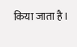किया जाता है।